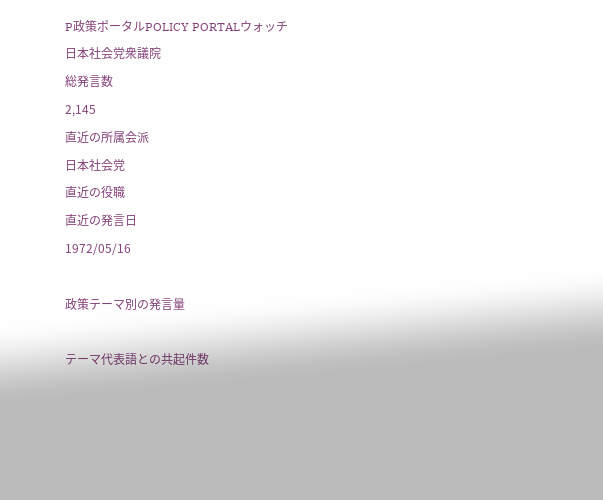P政策ポータルPOLICY PORTALウォッチ
日本社会党衆議院
総発言数
2,145
直近の所属会派
日本社会党
直近の役職
直近の発言日
1972/05/16

政策テーマ別の発言量

テーマ代表語との共起件数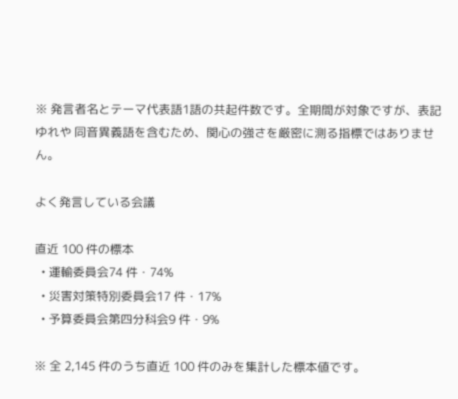※ 発言者名とテーマ代表語1語の共起件数です。全期間が対象ですが、表記ゆれや 同音異義語を含むため、関心の強さを厳密に測る指標ではありません。

よく発言している会議

直近 100 件の標本
  • 運輸委員会74 件・74%
  • 災害対策特別委員会17 件・17%
  • 予算委員会第四分科会9 件・9%

※ 全 2,145 件のうち直近 100 件のみを集計した標本値です。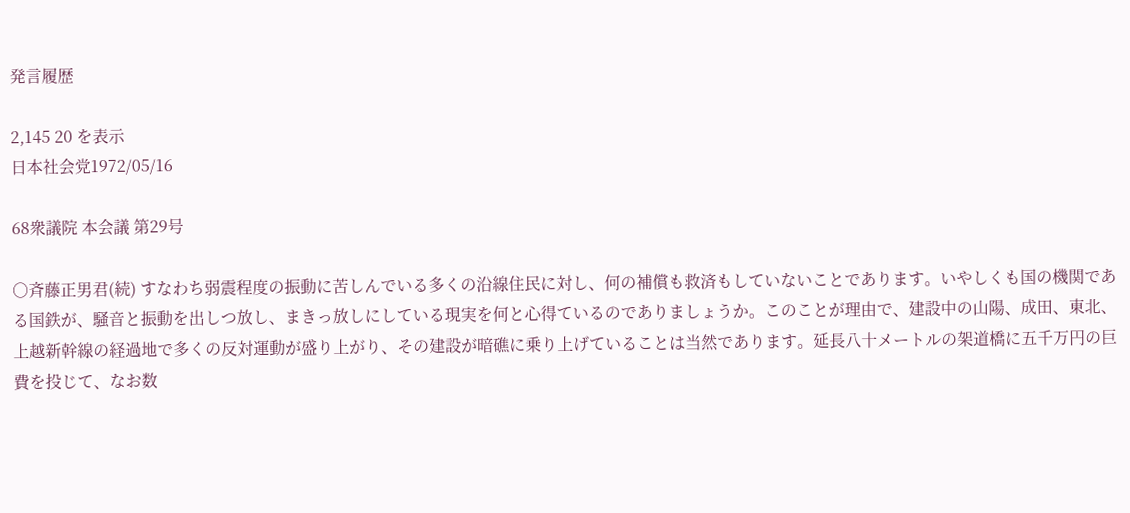発言履歴

2,145 20 を表示
日本社会党1972/05/16

68衆議院 本会議 第29号

○斉藤正男君(続) すなわち弱震程度の振動に苦しんでいる多くの沿線住民に対し、何の補償も救済もしていないことであります。いやしくも国の機関である国鉄が、騒音と振動を出しつ放し、まきっ放しにしている現実を何と心得ているのでありましょうか。このことが理由で、建設中の山陽、成田、東北、上越新幹線の経過地で多くの反対運動が盛り上がり、その建設が暗礁に乗り上げていることは当然であります。延長八十メートルの架道橋に五千万円の巨費を投じて、なお数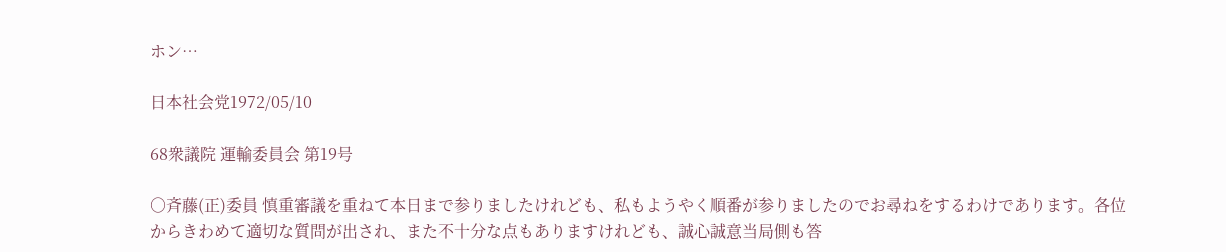ホン…

日本社会党1972/05/10

68衆議院 運輸委員会 第19号

○斉藤(正)委員 慎重審議を重ねて本日まで参りましたけれども、私もようやく順番が参りましたのでお尋ねをするわけであります。各位からきわめて適切な質問が出され、また不十分な点もありますけれども、誠心誠意当局側も答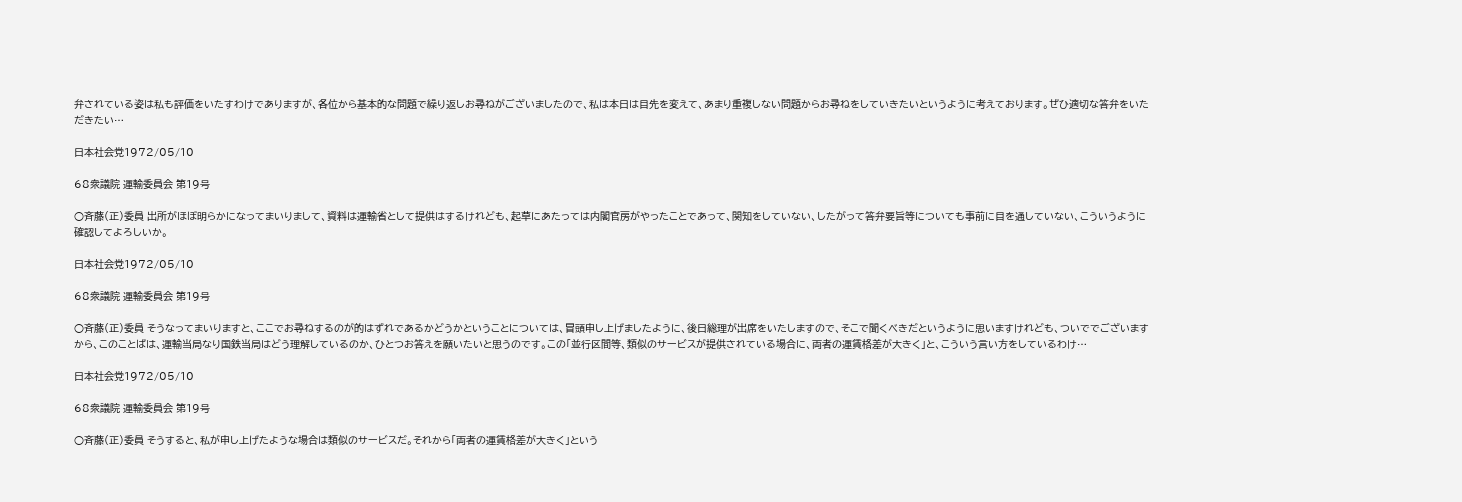弁されている姿は私も評価をいたすわけでありますが、各位から基本的な問題で繰り返しお尋ねがございましたので、私は本日は目先を変えて、あまり重複しない問題からお尋ねをしていきたいというように考えております。ぜひ適切な答弁をいただきたい…

日本社会党1972/05/10

68衆議院 運輸委員会 第19号

○斉藤(正)委員 出所がほぼ明らかになってまいりまして、資料は運輸省として提供はするけれども、起草にあたっては内閣官房がやったことであって、関知をしていない、したがって答弁要旨等についても事前に目を通していない、こういうように確認してよろしいか。

日本社会党1972/05/10

68衆議院 運輸委員会 第19号

○斉藤(正)委員 そうなってまいりますと、ここでお尋ねするのが的はずれであるかどうかということについては、冒頭申し上げましたように、後日総理が出席をいたしますので、そこで聞くべきだというように思いますけれども、ついででございますから、このことばは、運輸当局なり国鉄当局はどう理解しているのか、ひとつお答えを願いたいと思うのです。この「並行区間等、類似のサービスが提供されている場合に、両者の運賃格差が大きく」と、こういう言い方をしているわけ…

日本社会党1972/05/10

68衆議院 運輸委員会 第19号

○斉藤(正)委員 そうすると、私が申し上げたような場合は類似のサービスだ。それから「両者の運賃格差が大きく」という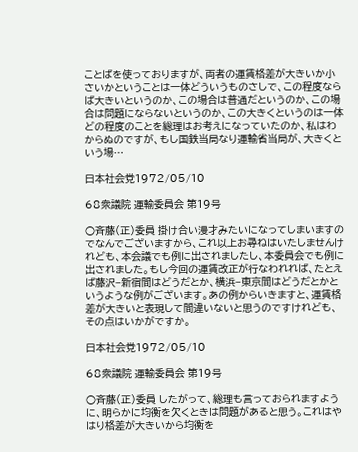ことばを使っておりますが、両者の運賃格差が大きいか小さいかということは一体どういうものさしで、この程度ならば大きいというのか、この場合は普通だというのか、この場合は問題にならないというのか、この大きくというのは一体どの程度のことを総理はお考えになっていたのか、私はわからぬのですが、もし国鉄当局なり運輸省当局が、大きくという場…

日本社会党1972/05/10

68衆議院 運輸委員会 第19号

○斉藤(正)委員 掛け合い漫才みたいになってしまいますのでなんでございますから、これ以上お尋ねはいたしませんけれども、本会議でも例に出されましたし、本委員会でも例に出されました。もし今回の運賃改正が行なわれれば、たとえば藤沢−新宿間はどうだとか、横浜−東京間はどうだとかというような例がございます。あの例からいきますと、運賃格差が大きいと表現して間違いないと思うのですけれども、その点はいかがですか。

日本社会党1972/05/10

68衆議院 運輸委員会 第19号

○斉藤(正)委員 したがって、総理も言っておられますように、明らかに均衡を欠くときは問題があると思う。これはやはり格差が大きいから均衡を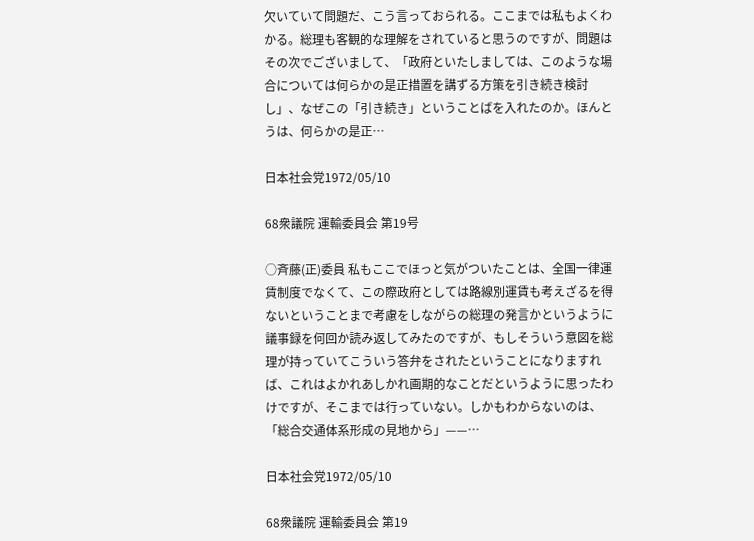欠いていて問題だ、こう言っておられる。ここまでは私もよくわかる。総理も客観的な理解をされていると思うのですが、問題はその次でございまして、「政府といたしましては、このような場合については何らかの是正措置を講ずる方策を引き続き検討し」、なぜこの「引き続き」ということばを入れたのか。ほんとうは、何らかの是正…

日本社会党1972/05/10

68衆議院 運輸委員会 第19号

○斉藤(正)委員 私もここでほっと気がついたことは、全国一律運賃制度でなくて、この際政府としては路線別運賃も考えざるを得ないということまで考慮をしながらの総理の発言かというように議事録を何回か読み返してみたのですが、もしそういう意図を総理が持っていてこういう答弁をされたということになりますれば、これはよかれあしかれ画期的なことだというように思ったわけですが、そこまでは行っていない。しかもわからないのは、「総合交通体系形成の見地から」——…

日本社会党1972/05/10

68衆議院 運輸委員会 第19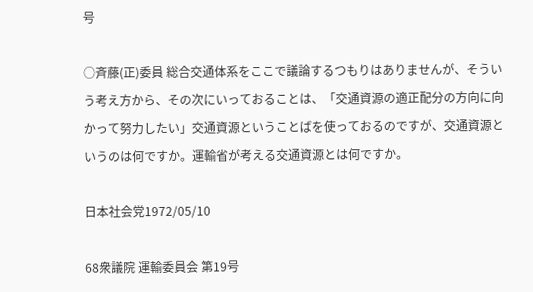号

○斉藤(正)委員 総合交通体系をここで議論するつもりはありませんが、そういう考え方から、その次にいっておることは、「交通資源の適正配分の方向に向かって努力したい」交通資源ということばを使っておるのですが、交通資源というのは何ですか。運輸省が考える交通資源とは何ですか。

日本社会党1972/05/10

68衆議院 運輸委員会 第19号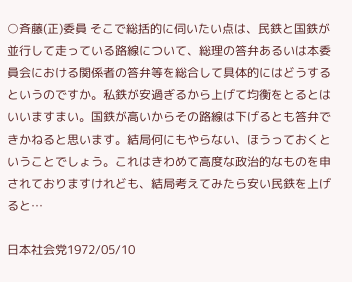○斉藤(正)委員 そこで総括的に伺いたい点は、民鉄と国鉄が並行して走っている路線について、総理の答弁あるいは本委員会における関係者の答弁等を総合して具体的にはどうするというのですか。私鉄が安過ぎるから上げて均衡をとるとはいいますまい。国鉄が高いからその路線は下げるとも答弁できかねると思います。結局何にもやらない、ほうっておくということでしょう。これはきわめて高度な政治的なものを申されておりますけれども、結局考えてみたら安い民鉄を上げると…

日本社会党1972/05/10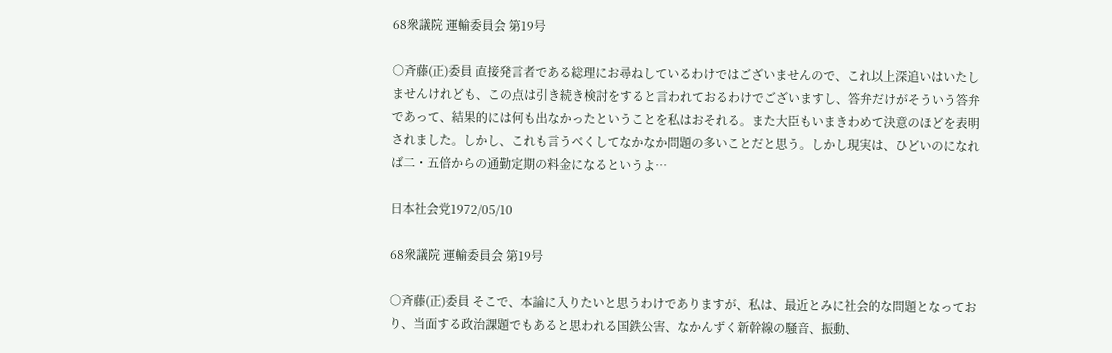68衆議院 運輸委員会 第19号

○斉藤(正)委員 直接発言者である総理にお尋ねしているわけではございませんので、これ以上深追いはいたしませんけれども、この点は引き続き検討をすると言われておるわけでございますし、答弁だけがそういう答弁であって、結果的には何も出なかったということを私はおそれる。また大臣もいまきわめて決意のほどを表明されました。しかし、これも言うべくしてなかなか問題の多いことだと思う。しかし現実は、ひどいのになれば二・五倍からの通勤定期の料金になるというよ…

日本社会党1972/05/10

68衆議院 運輸委員会 第19号

○斉藤(正)委員 そこで、本論に入りたいと思うわけでありますが、私は、最近とみに社会的な問題となっており、当面する政治課題でもあると思われる国鉄公害、なかんずく新幹線の騒音、振動、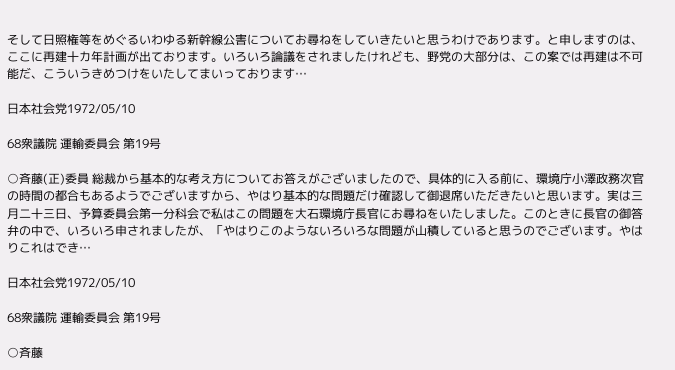そして日照権等をめぐるいわゆる新幹線公害についてお尋ねをしていきたいと思うわけであります。と申しますのは、ここに再建十カ年計画が出ております。いろいろ論議をされましたけれども、野党の大部分は、この案では再建は不可能だ、こういうきめつけをいたしてまいっております…

日本社会党1972/05/10

68衆議院 運輸委員会 第19号

○斉藤(正)委員 総裁から基本的な考え方についてお答えがございましたので、具体的に入る前に、環境庁小澤政務次官の時間の都合もあるようでございますから、やはり基本的な問題だけ確認して御退席いただきたいと思います。実は三月二十三日、予算委員会第一分科会で私はこの問題を大石環境庁長官にお尋ねをいたしました。このときに長官の御答弁の中で、いろいろ申されましたが、「やはりこのようないろいろな問題が山積していると思うのでございます。やはりこれはでき…

日本社会党1972/05/10

68衆議院 運輸委員会 第19号

○斉藤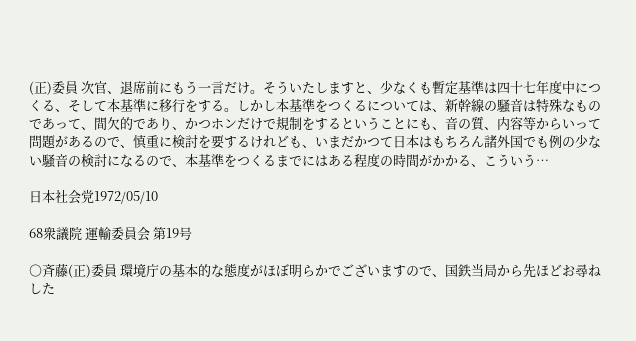(正)委員 次官、退席前にもう一言だけ。そういたしますと、少なくも暫定基準は四十七年度中につくる、そして本基準に移行をする。しかし本基準をつくるについては、新幹線の騒音は特殊なものであって、間欠的であり、かつホンだけで規制をするということにも、音の質、内容等からいって問題があるので、慎重に検討を要するけれども、いまだかつて日本はもちろん諸外国でも例の少ない騒音の検討になるので、本基準をつくるまでにはある程度の時間がかかる、こういう…

日本社会党1972/05/10

68衆議院 運輸委員会 第19号

○斉藤(正)委員 環境庁の基本的な態度がほぼ明らかでございますので、国鉄当局から先ほどお尋ねした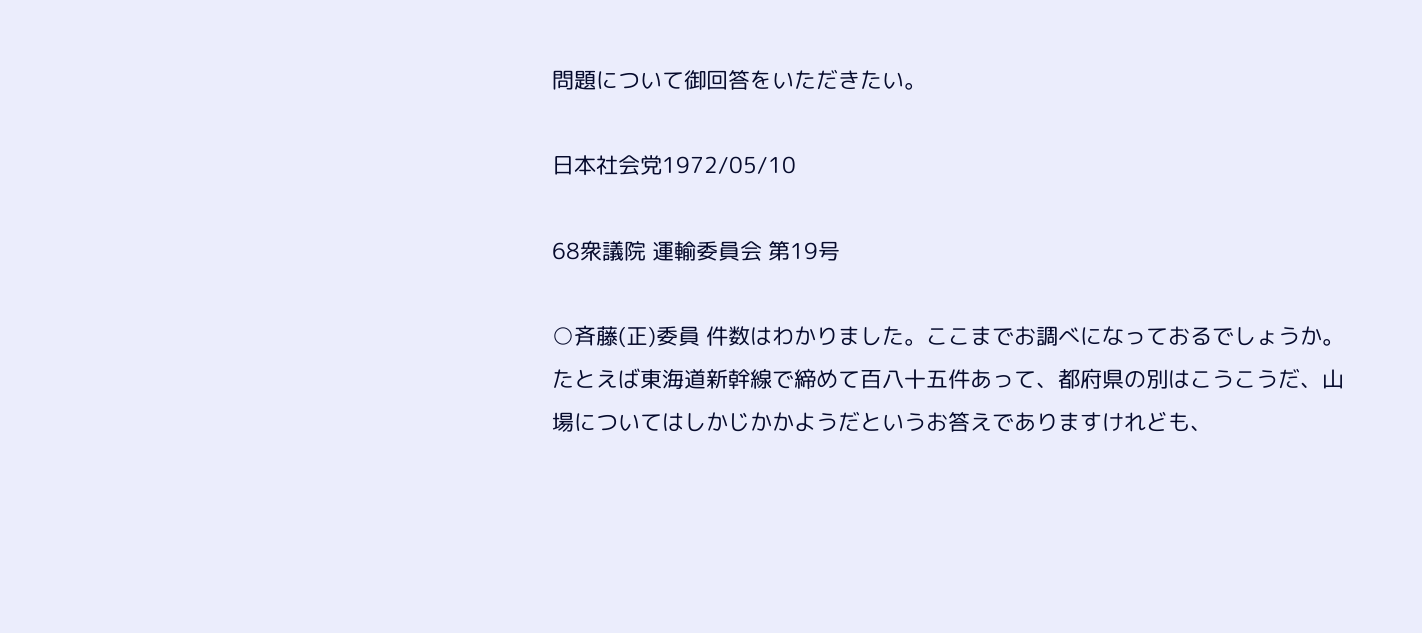問題について御回答をいただきたい。

日本社会党1972/05/10

68衆議院 運輸委員会 第19号

○斉藤(正)委員 件数はわかりました。ここまでお調べになっておるでしょうか。たとえば東海道新幹線で締めて百八十五件あって、都府県の別はこうこうだ、山場についてはしかじかかようだというお答えでありますけれども、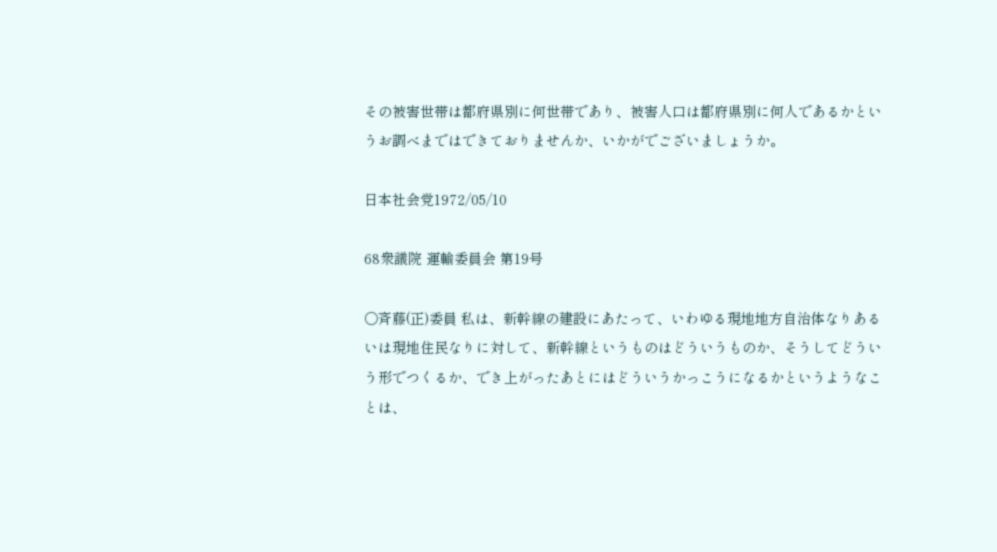その被害世帯は都府県別に何世帯であり、被害人口は都府県別に何人であるかというお調べまではできておりませんか、いかがでございましょうか。

日本社会党1972/05/10

68衆議院 運輸委員会 第19号

○斉藤(正)委員 私は、新幹線の建設にあたって、いわゆる現地地方自治体なりあるいは現地住民なりに対して、新幹線というものはどういうものか、そうしてどういう形でつくるか、でき上がったあとにはどういうかっこうになるかというようなことは、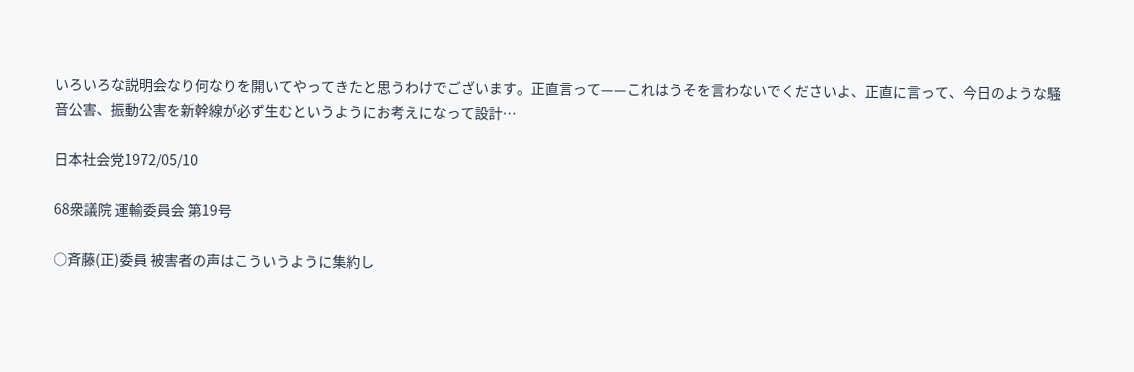いろいろな説明会なり何なりを開いてやってきたと思うわけでございます。正直言って——これはうそを言わないでくださいよ、正直に言って、今日のような騒音公害、振動公害を新幹線が必ず生むというようにお考えになって設計…

日本社会党1972/05/10

68衆議院 運輸委員会 第19号

○斉藤(正)委員 被害者の声はこういうように集約し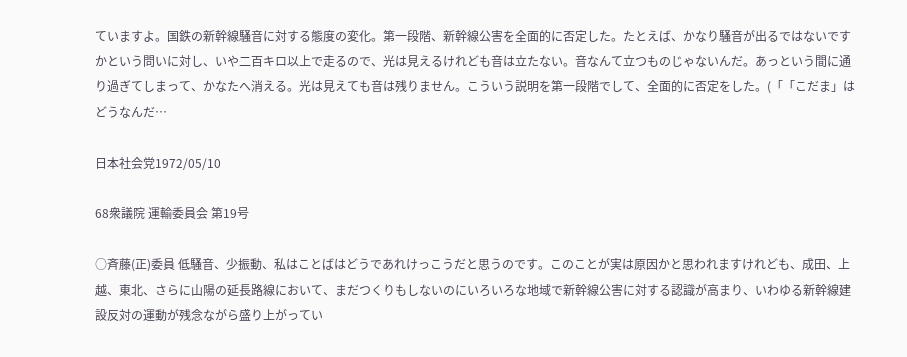ていますよ。国鉄の新幹線騒音に対する態度の変化。第一段階、新幹線公害を全面的に否定した。たとえば、かなり騒音が出るではないですかという問いに対し、いや二百キロ以上で走るので、光は見えるけれども音は立たない。音なんて立つものじゃないんだ。あっという間に通り過ぎてしまって、かなたへ消える。光は見えても音は残りません。こういう説明を第一段階でして、全面的に否定をした。(「「こだま」はどうなんだ…

日本社会党1972/05/10

68衆議院 運輸委員会 第19号

○斉藤(正)委員 低騒音、少振動、私はことばはどうであれけっこうだと思うのです。このことが実は原因かと思われますけれども、成田、上越、東北、さらに山陽の延長路線において、まだつくりもしないのにいろいろな地域で新幹線公害に対する認識が高まり、いわゆる新幹線建設反対の運動が残念ながら盛り上がってい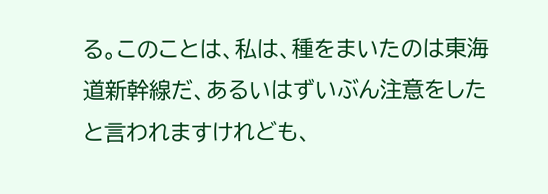る。このことは、私は、種をまいたのは東海道新幹線だ、あるいはずいぶん注意をしたと言われますけれども、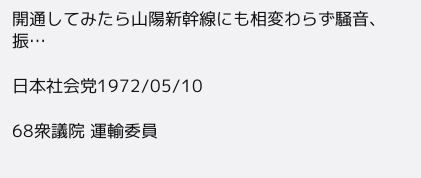開通してみたら山陽新幹線にも相変わらず騒音、振…

日本社会党1972/05/10

68衆議院 運輸委員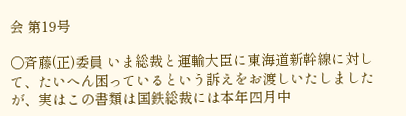会 第19号

○斉藤(正)委員 いま総裁と運輸大臣に東海道新幹線に対して、たいへん困っているという訴えをお渡しいたしましたが、実はこの書類は国鉄総裁には本年四月中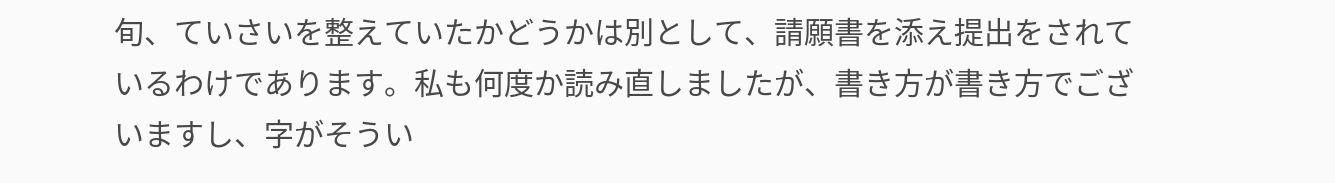旬、ていさいを整えていたかどうかは別として、請願書を添え提出をされているわけであります。私も何度か読み直しましたが、書き方が書き方でございますし、字がそうい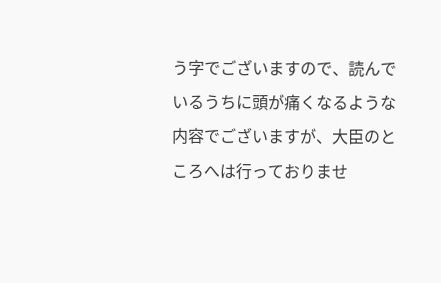う字でございますので、読んでいるうちに頭が痛くなるような内容でございますが、大臣のところへは行っておりませ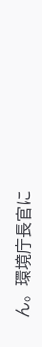ん。環境庁長官に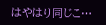はやはり同じこ…